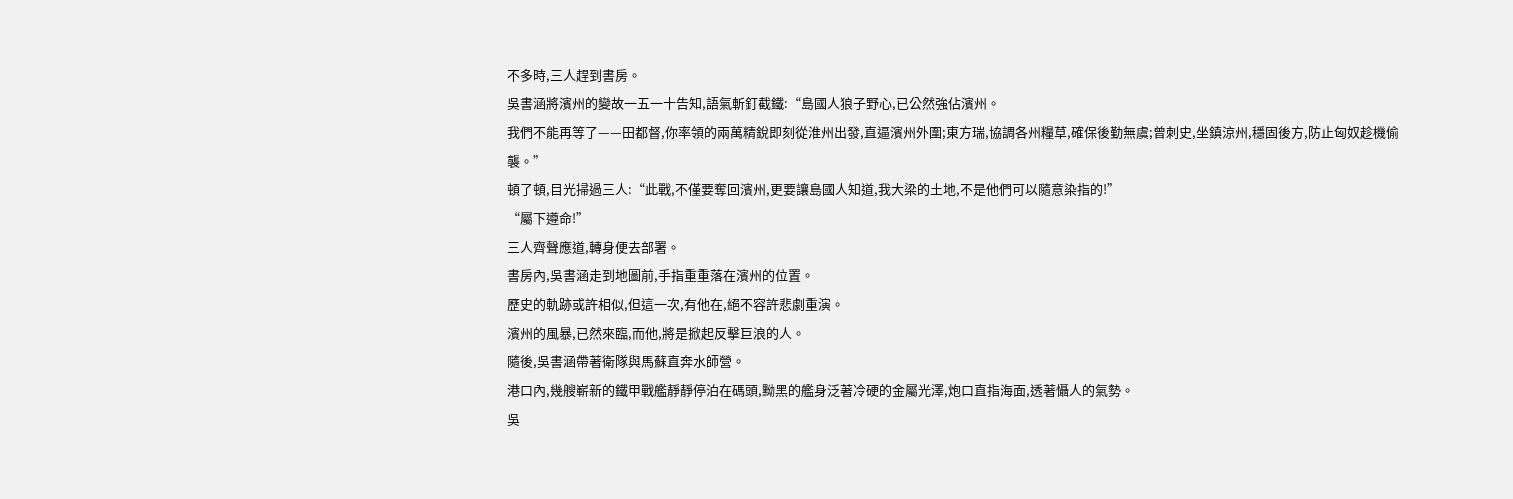不多時,三人趕到書房。
吳書涵將濱州的變故一五一十告知,語氣斬釘截鐵:“島國人狼子野心,已公然強佔濱州。
我們不能再等了——田都督,你率領的兩萬精銳即刻從淮州出發,直逼濱州外圍;東方瑞,協調各州糧草,確保後勤無虞;曾刺史,坐鎮涼州,穩固後方,防止匈奴趁機偷襲。”
頓了頓,目光掃過三人:“此戰,不僅要奪回濱州,更要讓島國人知道,我大梁的土地,不是他們可以隨意染指的!”
“屬下遵命!”
三人齊聲應道,轉身便去部署。
書房內,吳書涵走到地圖前,手指重重落在濱州的位置。
歷史的軌跡或許相似,但這一次,有他在,絕不容許悲劇重演。
濱州的風暴,已然來臨,而他,將是掀起反擊巨浪的人。
隨後,吳書涵帶著衛隊與馬蘇直奔水師營。
港口內,幾艘嶄新的鐵甲戰艦靜靜停泊在碼頭,黝黑的艦身泛著冷硬的金屬光澤,炮口直指海面,透著懾人的氣勢。
吳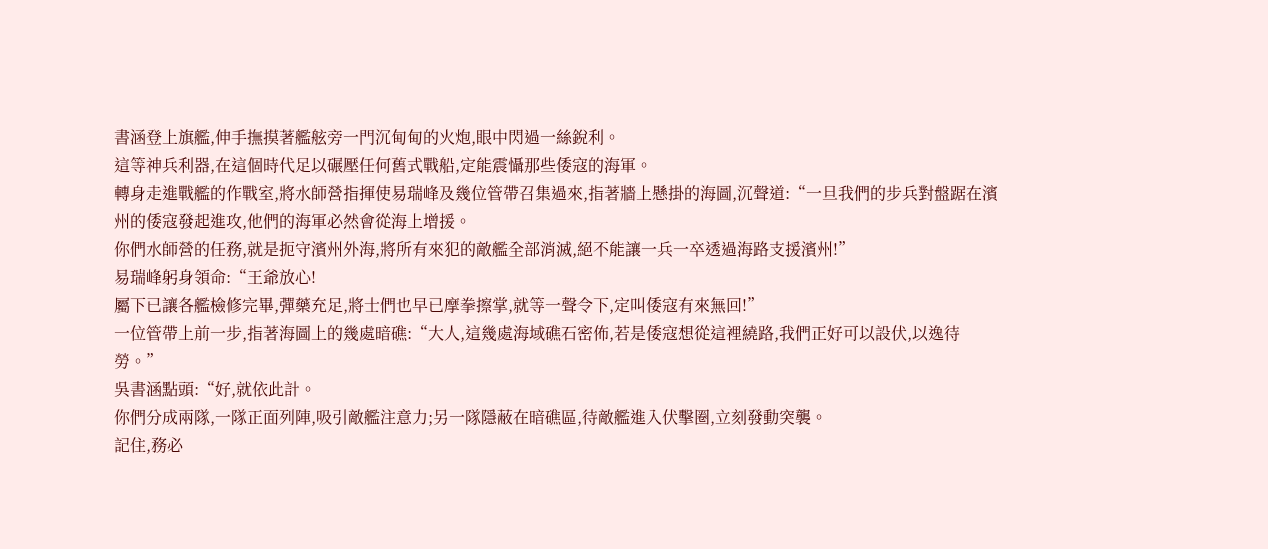書涵登上旗艦,伸手撫摸著艦舷旁一門沉甸甸的火炮,眼中閃過一絲銳利。
這等神兵利器,在這個時代足以碾壓任何舊式戰船,定能震懾那些倭寇的海軍。
轉身走進戰艦的作戰室,將水師營指揮使易瑞峰及幾位管帶召集過來,指著牆上懸掛的海圖,沉聲道:“一旦我們的步兵對盤踞在濱州的倭寇發起進攻,他們的海軍必然會從海上增援。
你們水師營的任務,就是扼守濱州外海,將所有來犯的敵艦全部消滅,絕不能讓一兵一卒透過海路支援濱州!”
易瑞峰躬身領命:“王爺放心!
屬下已讓各艦檢修完畢,彈藥充足,將士們也早已摩拳擦掌,就等一聲令下,定叫倭寇有來無回!”
一位管帶上前一步,指著海圖上的幾處暗礁:“大人,這幾處海域礁石密佈,若是倭寇想從這裡繞路,我們正好可以設伏,以逸待勞。”
吳書涵點頭:“好,就依此計。
你們分成兩隊,一隊正面列陣,吸引敵艦注意力;另一隊隱蔽在暗礁區,待敵艦進入伏擊圈,立刻發動突襲。
記住,務必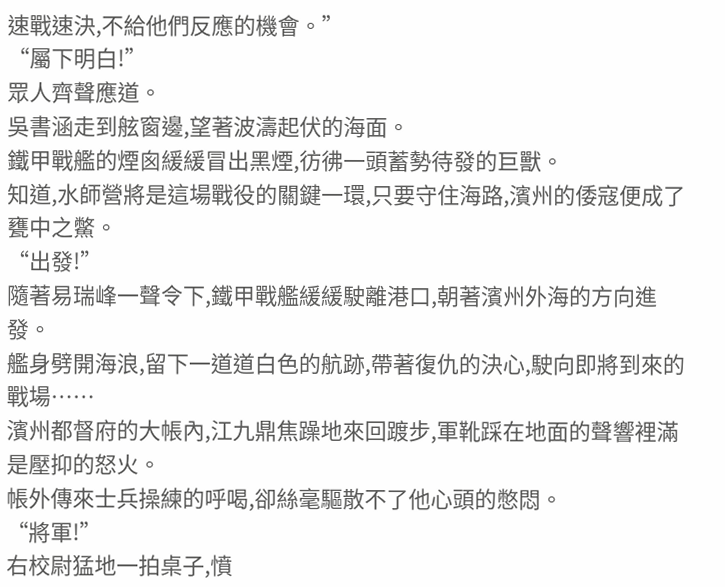速戰速決,不給他們反應的機會。”
“屬下明白!”
眾人齊聲應道。
吳書涵走到舷窗邊,望著波濤起伏的海面。
鐵甲戰艦的煙囪緩緩冒出黑煙,彷彿一頭蓄勢待發的巨獸。
知道,水師營將是這場戰役的關鍵一環,只要守住海路,濱州的倭寇便成了甕中之鱉。
“出發!”
隨著易瑞峰一聲令下,鐵甲戰艦緩緩駛離港口,朝著濱州外海的方向進發。
艦身劈開海浪,留下一道道白色的航跡,帶著復仇的決心,駛向即將到來的戰場……
濱州都督府的大帳內,江九鼎焦躁地來回踱步,軍靴踩在地面的聲響裡滿是壓抑的怒火。
帳外傳來士兵操練的呼喝,卻絲毫驅散不了他心頭的憋悶。
“將軍!”
右校尉猛地一拍桌子,憤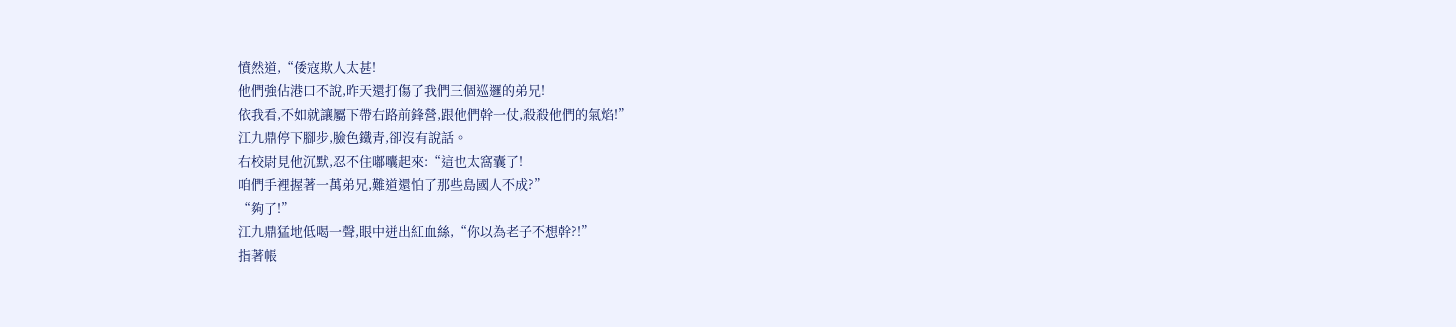憤然道,“倭寇欺人太甚!
他們強佔港口不說,昨天還打傷了我們三個巡邏的弟兄!
依我看,不如就讓屬下帶右路前鋒營,跟他們幹一仗,殺殺他們的氣焰!”
江九鼎停下腳步,臉色鐵青,卻沒有說話。
右校尉見他沉默,忍不住嘟囔起來:“這也太窩囊了!
咱們手裡握著一萬弟兄,難道還怕了那些島國人不成?”
“夠了!”
江九鼎猛地低喝一聲,眼中迸出紅血絲,“你以為老子不想幹?!”
指著帳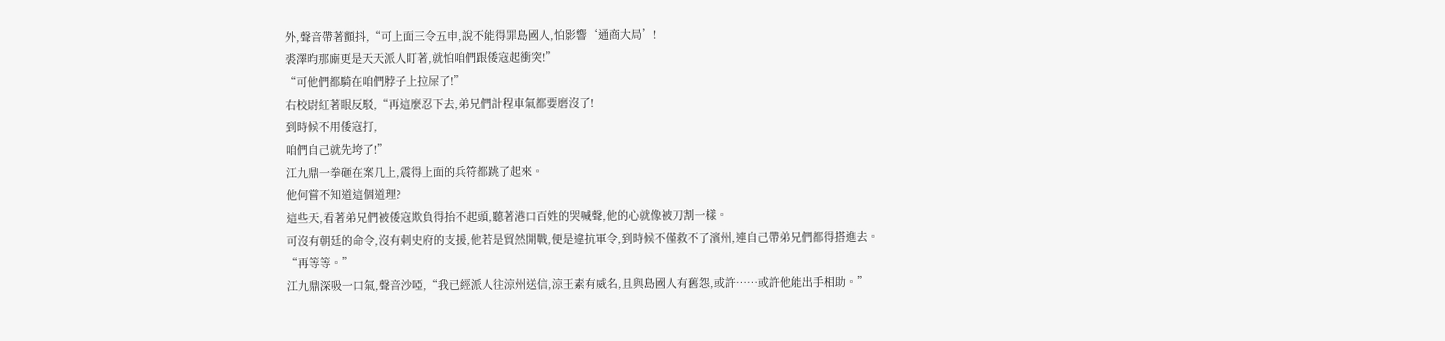外,聲音帶著顫抖,“可上面三令五申,說不能得罪島國人,怕影響‘通商大局’!
裘澤昀那廝更是天天派人盯著,就怕咱們跟倭寇起衝突!”
“可他們都騎在咱們脖子上拉屎了!”
右校尉紅著眼反駁,“再這麼忍下去,弟兄們計程車氣都要磨沒了!
到時候不用倭寇打,
咱們自己就先垮了!”
江九鼎一拳砸在案几上,震得上面的兵符都跳了起來。
他何嘗不知道這個道理?
這些天,看著弟兄們被倭寇欺負得抬不起頭,聽著港口百姓的哭喊聲,他的心就像被刀割一樣。
可沒有朝廷的命令,沒有刺史府的支援,他若是貿然開戰,便是違抗軍令,到時候不僅救不了濱州,連自己帶弟兄們都得搭進去。
“再等等。”
江九鼎深吸一口氣,聲音沙啞,“我已經派人往涼州送信,涼王素有威名,且與島國人有舊怨,或許……或許他能出手相助。”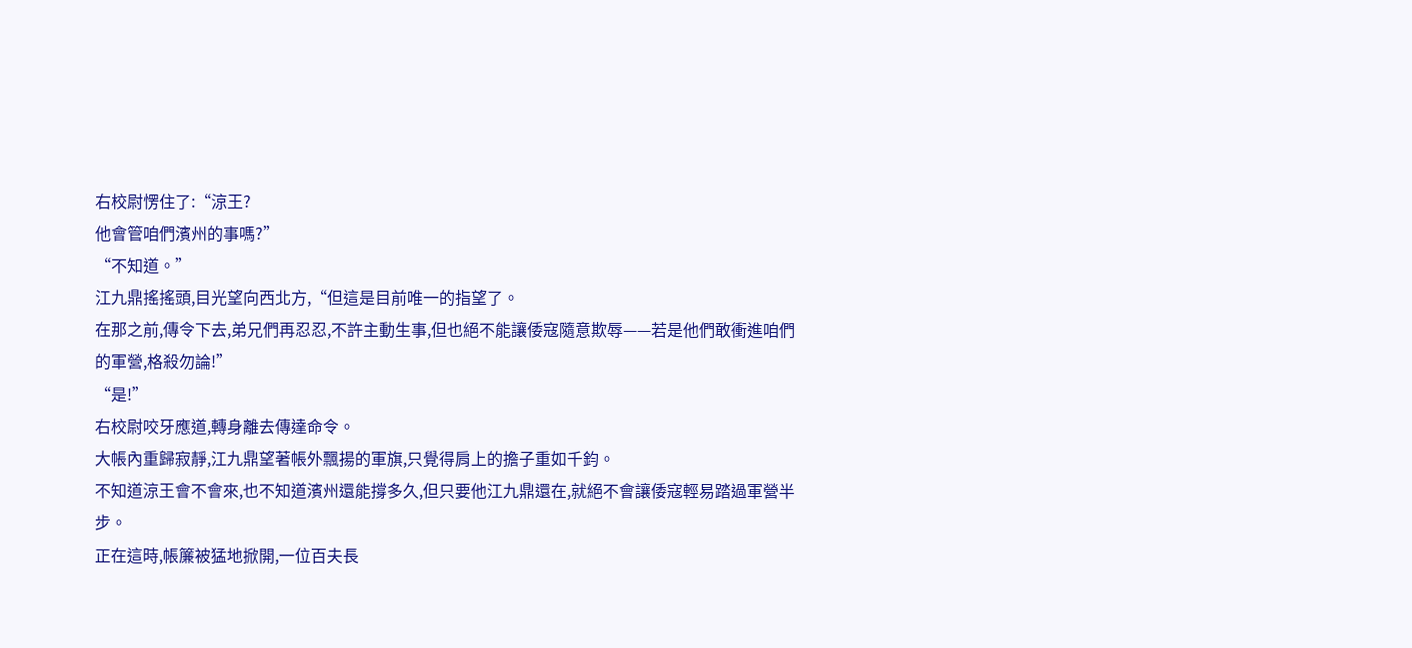右校尉愣住了:“涼王?
他會管咱們濱州的事嗎?”
“不知道。”
江九鼎搖搖頭,目光望向西北方,“但這是目前唯一的指望了。
在那之前,傳令下去,弟兄們再忍忍,不許主動生事,但也絕不能讓倭寇隨意欺辱——若是他們敢衝進咱們的軍營,格殺勿論!”
“是!”
右校尉咬牙應道,轉身離去傳達命令。
大帳內重歸寂靜,江九鼎望著帳外飄揚的軍旗,只覺得肩上的擔子重如千鈞。
不知道涼王會不會來,也不知道濱州還能撐多久,但只要他江九鼎還在,就絕不會讓倭寇輕易踏過軍營半步。
正在這時,帳簾被猛地掀開,一位百夫長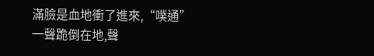滿臉是血地衝了進來,“噗通”一聲跪倒在地,聲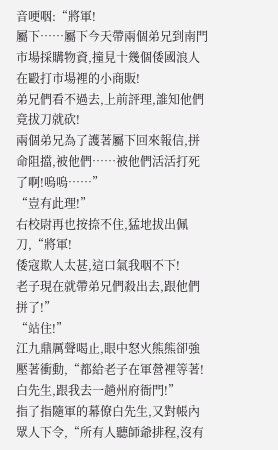音哽咽:“將軍!
屬下……屬下今天帶兩個弟兄到南門市場採購物資,撞見十幾個倭國浪人在毆打市場裡的小商販!
弟兄們看不過去,上前評理,誰知他們竟拔刀就砍!
兩個弟兄為了護著屬下回來報信,拼命阻擋,被他們……被他們活活打死了啊!嗚嗚……”
“豈有此理!”
右校尉再也按捺不住,猛地拔出佩刀,“將軍!
倭寇欺人太甚,這口氣我咽不下!
老子現在就帶弟兄們殺出去,跟他們拼了!”
“站住!”
江九鼎厲聲喝止,眼中怒火熊熊卻強壓著衝動,“都給老子在軍營裡等著!
白先生,跟我去一趟州府衙門!”
指了指隨軍的幕僚白先生,又對帳內眾人下令,“所有人聽師爺排程,沒有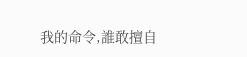我的命令,誰敢擅自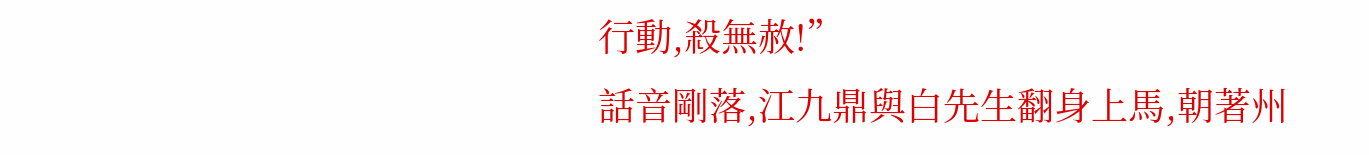行動,殺無赦!”
話音剛落,江九鼎與白先生翻身上馬,朝著州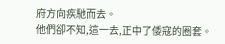府方向疾馳而去。
他們卻不知,這一去,正中了倭寇的圈套。